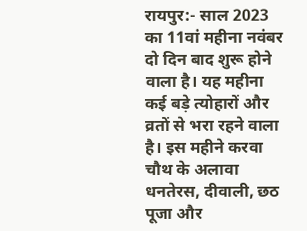रायपुर:- साल 2023 का 11वां महीना नवंबर दो दिन बाद शुरू होने वाला है। यह महीना कई बड़े त्योहारों और व्रतों से भरा रहने वाला है। इस महीने करवा चौथ के अलावा धनतेरस, दीवाली, छठ पूजा और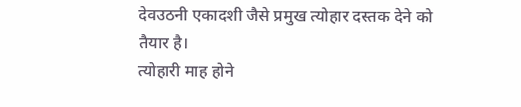देवउठनी एकादशी जैसे प्रमुख त्योहार दस्तक देने को तैयार है।
त्योहारी माह होने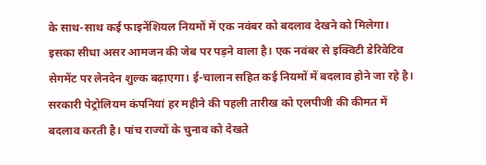के साथ-साथ कई फाइनेंशियल नियमों में एक नवंबर को बदलाव देखने को मिलेगा। इसका सीधा असर आमजन की जेब पर पड़ने वाला है। एक नवंबर से इक्विटी डेरिवेटिव सेगमेंट पर लेनदेन शुल्क बढ़ाएगा। ई-चालान सहित कई नियमों में बदलाव होने जा रहे है।
सरकारी पेट्रोलियम कंपनियां हर महीने की पहली तारीख को एलपीजी की कीमत में बदलाव करती है। पांच राज्यों के चुनाव को देखते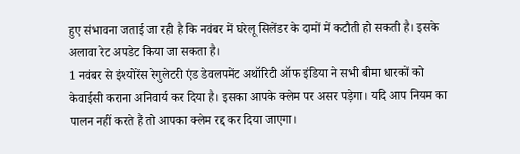हुए संभावना जताई जा रही है कि नवंबर में घरेलू सिलेंडर के दामों में कटौती हो सकती है। इसके अलावा रेट अपडेट किया जा सकता है।
1 नवंबर से इंश्योरेंस रेगुलेटरी एंड डेवलपमेंट अथॉरिटी ऑफ इंडिया ने सभी बीमा धारकों को केवाईसी कराना अनिवार्य कर दिया है। इसका आपके क्लेम पर असर पड़ेगा। यदि आप नियम का पालन नहीं करते हैं तो आपका क्लेम रद्द कर दिया जाएगा।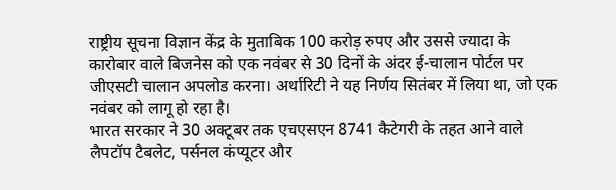राष्ट्रीय सूचना विज्ञान केंद्र के मुताबिक 100 करोड़ रुपए और उससे ज्यादा के कारोबार वाले बिजनेस को एक नवंबर से 30 दिनों के अंदर ई-चालान पोर्टल पर जीएसटी चालान अपलोड करना। अर्थारिटी ने यह निर्णय सितंबर में लिया था, जो एक नवंबर को लागू हो रहा है।
भारत सरकार ने 30 अक्टूबर तक एचएसएन 8741 कैटेगरी के तहत आने वाले लैपटॉप टैबलेट, पर्सनल कंप्यूटर और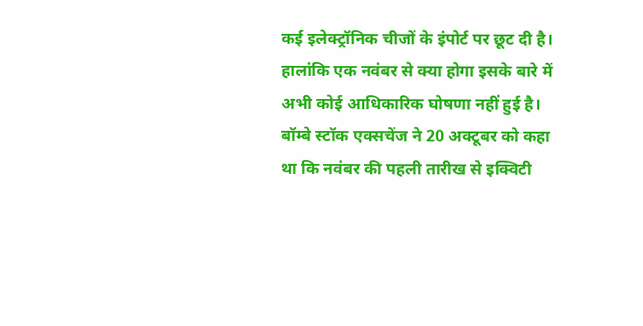कई इलेक्ट्रॉनिक चीजों के इंपोर्ट पर छूट दी है। हालांकि एक नवंबर से क्या होगा इसके बारे में अभी कोई आधिकारिक घोषणा नहीं हुई है।
बॉम्बे स्टॉक एक्सचेंज ने 20 अक्टूबर को कहा था कि नवंबर की पहली तारीख से इक्विटी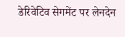डेरिवेटिव सेगमेंट पर लेनदेन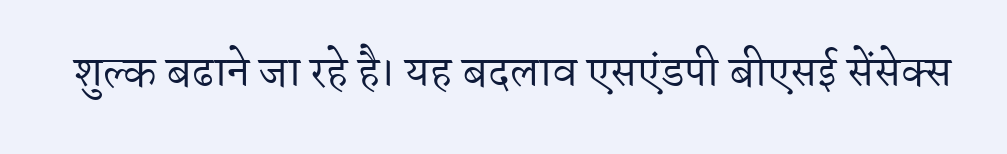शुल्क बढाने जा रहे है। यह बदलाव एसएंडपी बीएसई सेंसेक्स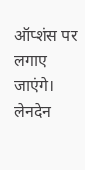ऑप्शंस पर लगाए जाएंगे। लेनदेन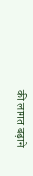की लागत बढ़ाने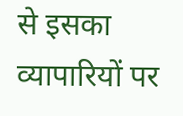से इसका व्यापारियों पर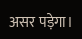असर पड़ेगा।